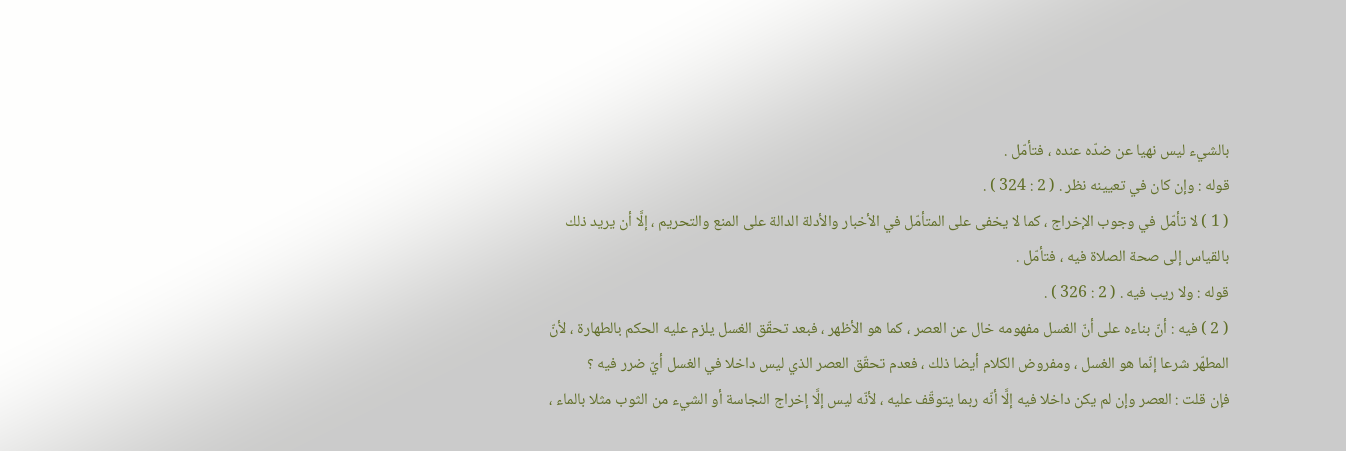بالشيء ليس نهيا عن ضدّه عنده ، فتأمّل .
قوله : وإن كان في تعيينه نظر . ( 2 : 324 ) .
( 1 ) لا تأمّل في وجوب الإخراج ، كما لا يخفى على المتأمّل في الأخبار والأدلة الدالة على المنع والتحريم ، إلَّا أن يريد ذلك بالقياس إلى صحة الصلاة فيه ، فتأمّل .
قوله : ولا ريب فيه . ( 2 : 326 ) .
( 2 ) فيه : أنّ بناءه على أنّ الغسل مفهومه خال عن العصر ، كما هو الأظهر ، فبعد تحقّق الغسل يلزم عليه الحكم بالطهارة ، لأنّ المطهّر شرعا إنّما هو الغسل ، ومفروض الكلام أيضا ذلك ، فعدم تحقّق العصر الذي ليس داخلا في الغسل أيّ ضرر فيه ؟
فإن قلت : العصر وإن لم يكن داخلا فيه إلَّا أنّه ربما يتوقّف عليه ، لأنّه ليس إلَّا إخراج النجاسة أو الشيء من الثوب مثلا بالماء ،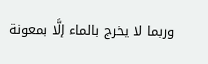وربما لا يخرج بالماء إلَّا بمعونة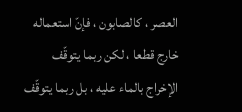العصر ، كالصابون ، فإنّ استعماله خارج قطعا ، لكن ربما يتوقّف الإخراج بالماء عليه ، بل ربما يتوقّف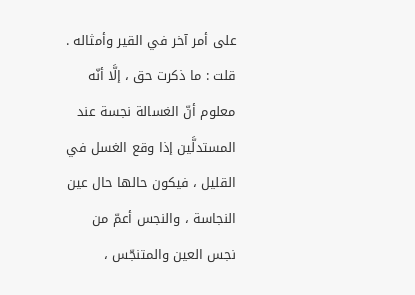على أمر آخر في القير وأمثاله .
قلت : ما ذكرت حق ، إلَّا أنّه معلوم أنّ الغسالة نجسة عند المستدلَّين إذا وقع الغسل في القليل ، فيكون حالها حال عين النجاسة ، والنجس أعمّ من نجس العين والمتنجّس ،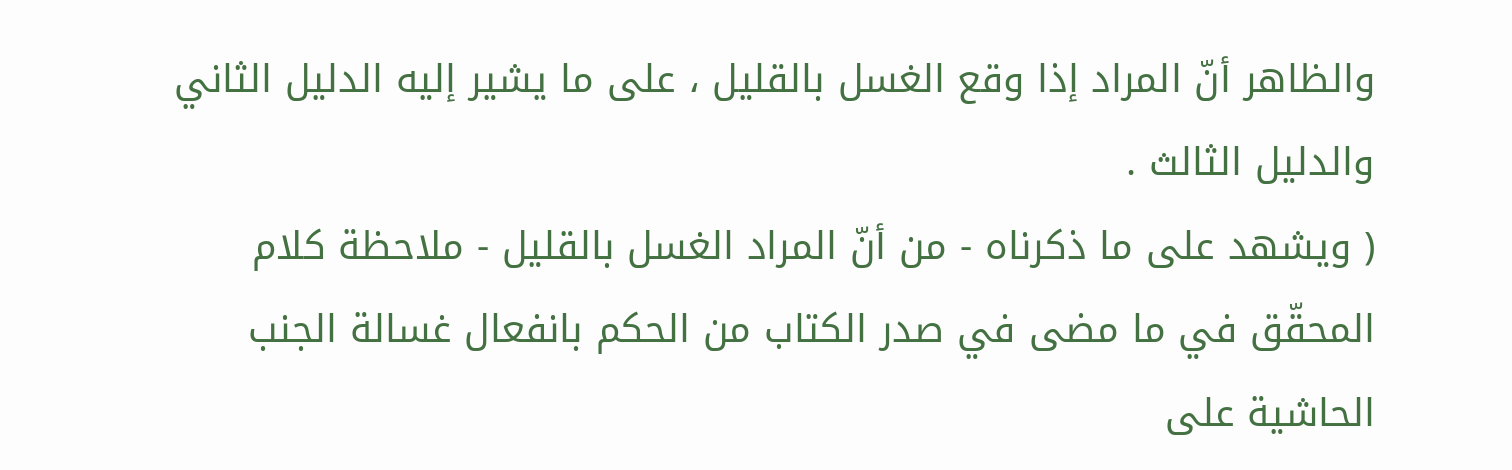والظاهر أنّ المراد إذا وقع الغسل بالقليل ، على ما يشير إليه الدليل الثاني والدليل الثالث .
( ويشهد على ما ذكرناه - من أنّ المراد الغسل بالقليل - ملاحظة كلام المحقّق في ما مضى في صدر الكتاب من الحكم بانفعال غسالة الجنب
الحاشية على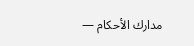مدارك الأحكام —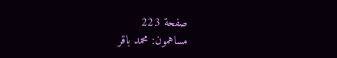صفحة 223
مساهمون: محمد باقر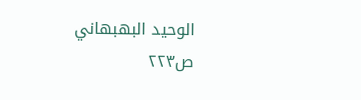الوحيد البهبهاني
ص٢٢٣